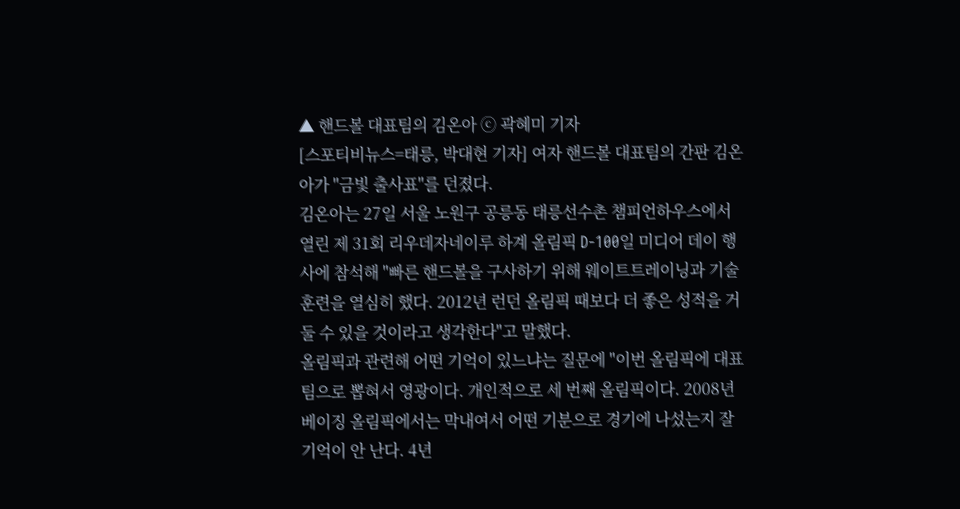▲ 핸드볼 대표팀의 김온아 ⓒ 곽혜미 기자
[스포티비뉴스=태릉, 박대현 기자] 여자 핸드볼 대표팀의 간판 김온아가 ''금빛 출사표''를 던졌다.
김온아는 27일 서울 노원구 공릉동 태릉선수촌 챔피언하우스에서 열린 제 31회 리우데자네이루 하계 올림픽 D-100일 미디어 데이 행사에 참석해 "빠른 핸드볼을 구사하기 위해 웨이트트레이닝과 기술 훈련을 열심히 했다. 2012년 런던 올림픽 때보다 더 좋은 성적을 거둘 수 있을 것이라고 생각한다"고 말했다.
올림픽과 관련해 어떤 기억이 있느냐는 질문에 "이번 올림픽에 대표팀으로 뽑혀서 영광이다. 개인적으로 세 번째 올림픽이다. 2008년 베이징 올림픽에서는 막내여서 어떤 기분으로 경기에 나섰는지 잘 기억이 안 난다. 4년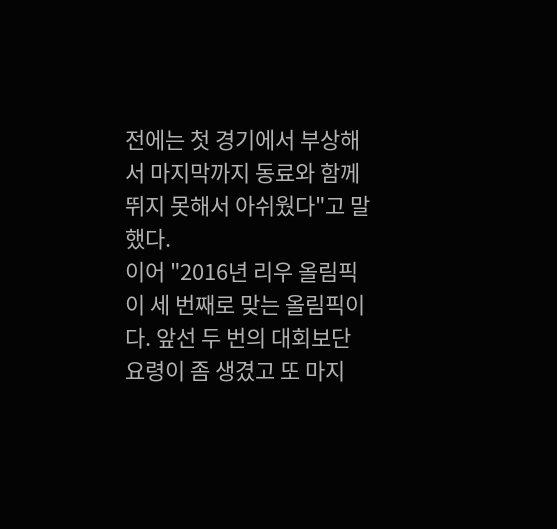전에는 첫 경기에서 부상해서 마지막까지 동료와 함께 뛰지 못해서 아쉬웠다"고 말했다.
이어 "2016년 리우 올림픽이 세 번째로 맞는 올림픽이다. 앞선 두 번의 대회보단 요령이 좀 생겼고 또 마지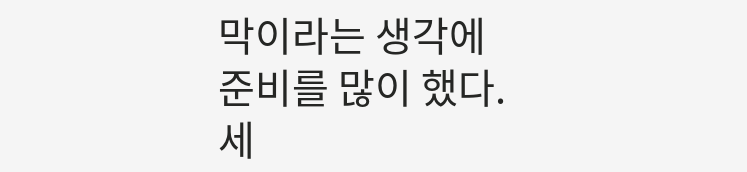막이라는 생각에 준비를 많이 했다. 세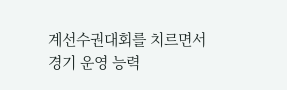계선수권대회를 치르면서 경기 운영 능력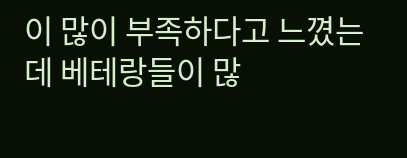이 많이 부족하다고 느꼈는데 베테랑들이 많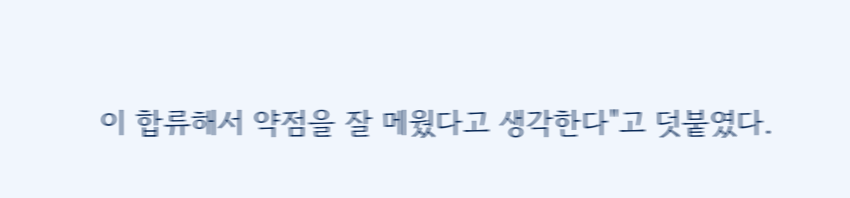이 합류해서 약점을 잘 메웠다고 생각한다"고 덧붙였다.